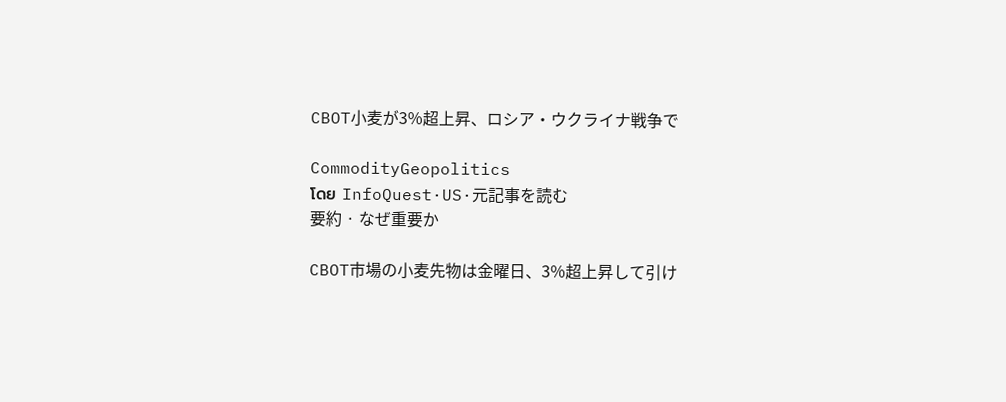CBOT小麦が3%超上昇、ロシア・ウクライナ戦争で

CommodityGeopolitics
โดย InfoQuest·US·元記事を読む
要約 · なぜ重要か

CBOT市場の小麦先物は金曜日、3%超上昇して引け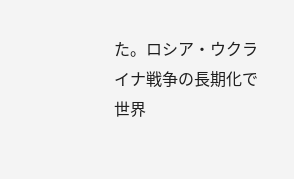た。ロシア・ウクライナ戦争の長期化で世界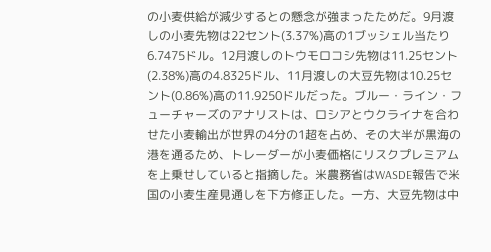の小麦供給が減少するとの懸念が強まったためだ。9月渡しの小麦先物は22セント(3.37%)高の1ブッシェル当たり6.7475ドル。12月渡しのトウモロコシ先物は11.25セント(2.38%)高の4.8325ドル、11月渡しの大豆先物は10.25セント(0.86%)高の11.9250ドルだった。ブルー・ライン・フューチャーズのアナリストは、ロシアとウクライナを合わせた小麦輸出が世界の4分の1超を占め、その大半が黒海の港を通るため、トレーダーが小麦価格にリスクプレミアムを上乗せしていると指摘した。米農務省はWASDE報告で米国の小麦生産見通しを下方修正した。一方、大豆先物は中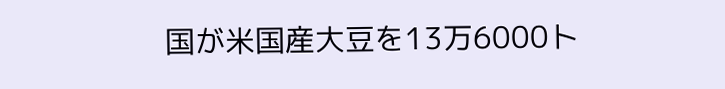国が米国産大豆を13万6000ト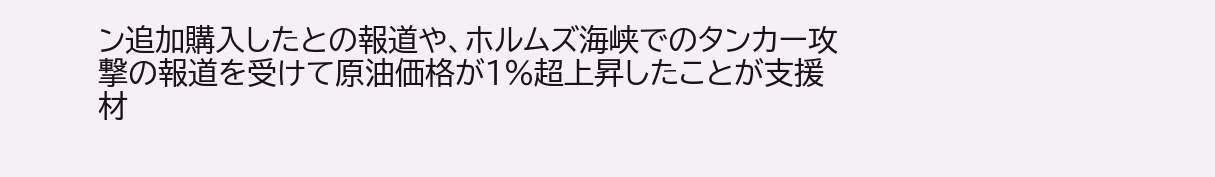ン追加購入したとの報道や、ホルムズ海峡でのタンカー攻撃の報道を受けて原油価格が1%超上昇したことが支援材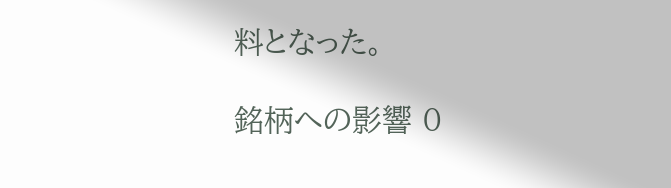料となった。

銘柄への影響 0